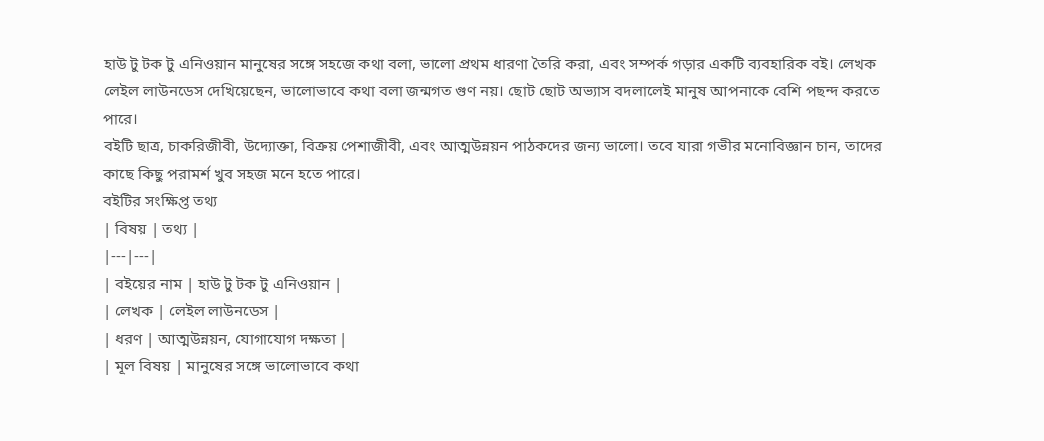হাউ টু টক টু এনিওয়ান মানুষের সঙ্গে সহজে কথা বলা, ভালো প্রথম ধারণা তৈরি করা, এবং সম্পর্ক গড়ার একটি ব্যবহারিক বই। লেখক লেইল লাউনডেস দেখিয়েছেন, ভালোভাবে কথা বলা জন্মগত গুণ নয়। ছোট ছোট অভ্যাস বদলালেই মানুষ আপনাকে বেশি পছন্দ করতে পারে।
বইটি ছাত্র, চাকরিজীবী, উদ্যোক্তা, বিক্রয় পেশাজীবী, এবং আত্মউন্নয়ন পাঠকদের জন্য ভালো। তবে যারা গভীর মনোবিজ্ঞান চান, তাদের কাছে কিছু পরামর্শ খুব সহজ মনে হতে পারে।
বইটির সংক্ষিপ্ত তথ্য
| বিষয় | তথ্য |
|---|---|
| বইয়ের নাম | হাউ টু টক টু এনিওয়ান |
| লেখক | লেইল লাউনডেস |
| ধরণ | আত্মউন্নয়ন, যোগাযোগ দক্ষতা |
| মূল বিষয় | মানুষের সঙ্গে ভালোভাবে কথা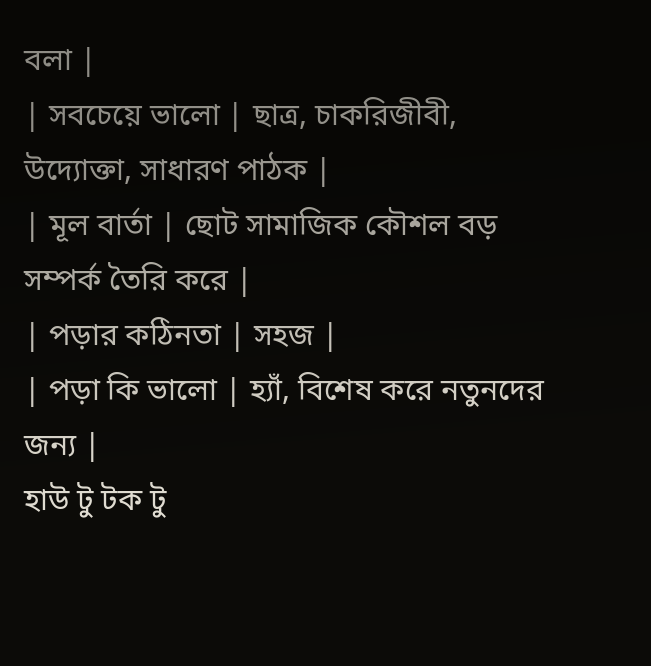বলা |
| সবচেয়ে ভালো | ছাত্র, চাকরিজীবী, উদ্যোক্তা, সাধারণ পাঠক |
| মূল বার্তা | ছোট সামাজিক কৌশল বড় সম্পর্ক তৈরি করে |
| পড়ার কঠিনতা | সহজ |
| পড়া কি ভালো | হ্যাঁ, বিশেষ করে নতুনদের জন্য |
হাউ টু টক টু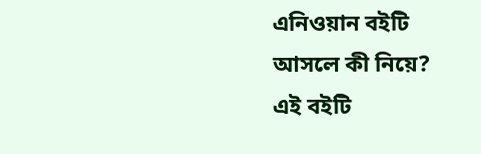এনিওয়ান বইটি আসলে কী নিয়ে?
এই বইটি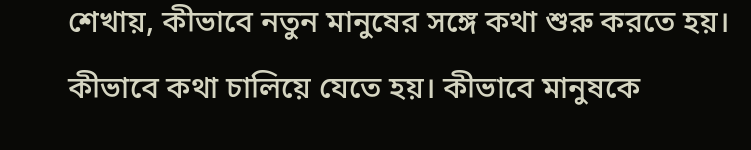শেখায়, কীভাবে নতুন মানুষের সঙ্গে কথা শুরু করতে হয়। কীভাবে কথা চালিয়ে যেতে হয়। কীভাবে মানুষকে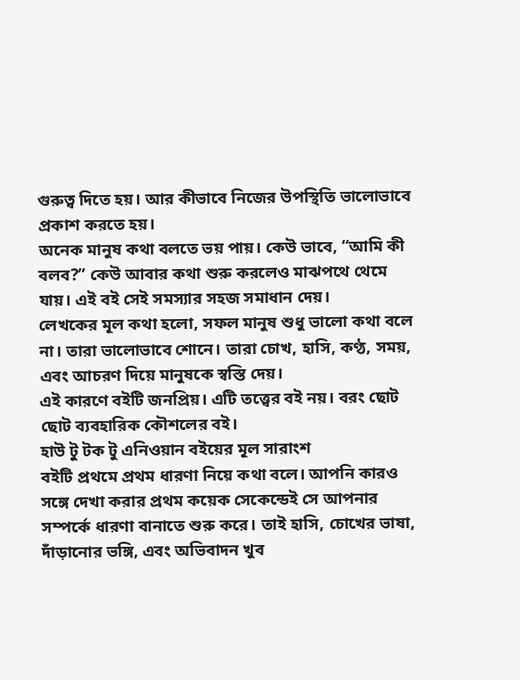গুরুত্ব দিতে হয়। আর কীভাবে নিজের উপস্থিতি ভালোভাবে প্রকাশ করতে হয়।
অনেক মানুষ কথা বলতে ভয় পায়। কেউ ভাবে, “আমি কী বলব?” কেউ আবার কথা শুরু করলেও মাঝপথে থেমে যায়। এই বই সেই সমস্যার সহজ সমাধান দেয়।
লেখকের মূল কথা হলো, সফল মানুষ শুধু ভালো কথা বলে না। তারা ভালোভাবে শোনে। তারা চোখ, হাসি, কণ্ঠ, সময়, এবং আচরণ দিয়ে মানুষকে স্বস্তি দেয়।
এই কারণে বইটি জনপ্রিয়। এটি তত্ত্বের বই নয়। বরং ছোট ছোট ব্যবহারিক কৌশলের বই।
হাউ টু টক টু এনিওয়ান বইয়ের মূল সারাংশ
বইটি প্রথমে প্রথম ধারণা নিয়ে কথা বলে। আপনি কারও সঙ্গে দেখা করার প্রথম কয়েক সেকেন্ডেই সে আপনার সম্পর্কে ধারণা বানাতে শুরু করে। তাই হাসি, চোখের ভাষা, দাঁড়ানোর ভঙ্গি, এবং অভিবাদন খুব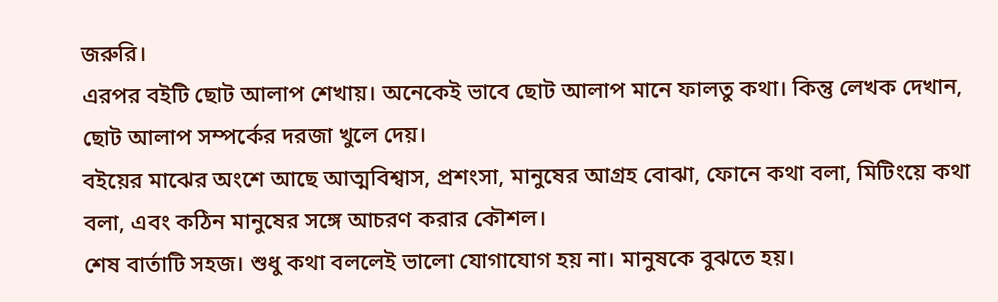জরুরি।
এরপর বইটি ছোট আলাপ শেখায়। অনেকেই ভাবে ছোট আলাপ মানে ফালতু কথা। কিন্তু লেখক দেখান, ছোট আলাপ সম্পর্কের দরজা খুলে দেয়।
বইয়ের মাঝের অংশে আছে আত্মবিশ্বাস, প্রশংসা, মানুষের আগ্রহ বোঝা, ফোনে কথা বলা, মিটিংয়ে কথা বলা, এবং কঠিন মানুষের সঙ্গে আচরণ করার কৌশল।
শেষ বার্তাটি সহজ। শুধু কথা বললেই ভালো যোগাযোগ হয় না। মানুষকে বুঝতে হয়।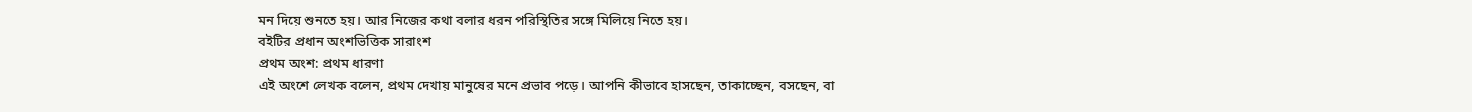মন দিয়ে শুনতে হয়। আর নিজের কথা বলার ধরন পরিস্থিতির সঙ্গে মিলিয়ে নিতে হয়।
বইটির প্রধান অংশভিত্তিক সারাংশ
প্রথম অংশ: প্রথম ধারণা
এই অংশে লেখক বলেন, প্রথম দেখায় মানুষের মনে প্রভাব পড়ে। আপনি কীভাবে হাসছেন, তাকাচ্ছেন, বসছেন, বা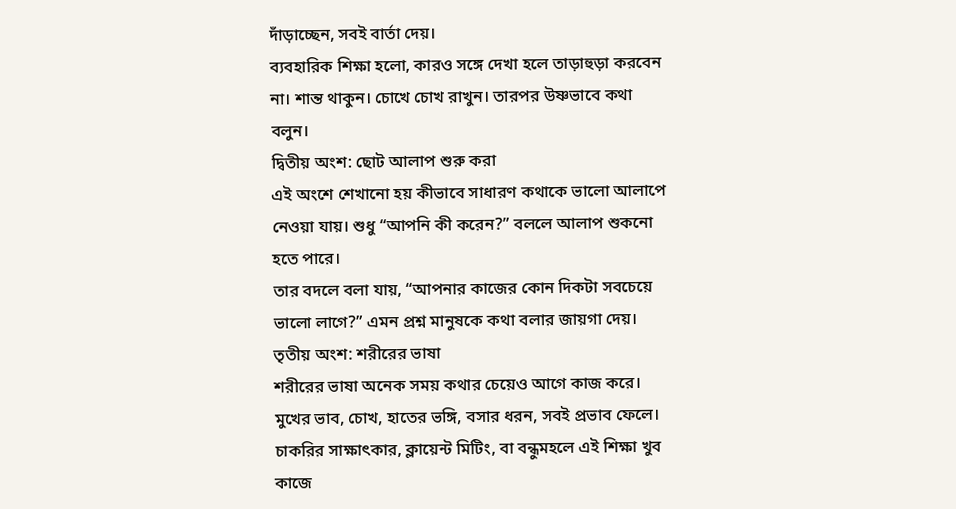দাঁড়াচ্ছেন, সবই বার্তা দেয়।
ব্যবহারিক শিক্ষা হলো, কারও সঙ্গে দেখা হলে তাড়াহুড়া করবেন না। শান্ত থাকুন। চোখে চোখ রাখুন। তারপর উষ্ণভাবে কথা বলুন।
দ্বিতীয় অংশ: ছোট আলাপ শুরু করা
এই অংশে শেখানো হয় কীভাবে সাধারণ কথাকে ভালো আলাপে নেওয়া যায়। শুধু “আপনি কী করেন?” বললে আলাপ শুকনো হতে পারে।
তার বদলে বলা যায়, “আপনার কাজের কোন দিকটা সবচেয়ে ভালো লাগে?” এমন প্রশ্ন মানুষকে কথা বলার জায়গা দেয়।
তৃতীয় অংশ: শরীরের ভাষা
শরীরের ভাষা অনেক সময় কথার চেয়েও আগে কাজ করে। মুখের ভাব, চোখ, হাতের ভঙ্গি, বসার ধরন, সবই প্রভাব ফেলে।
চাকরির সাক্ষাৎকার, ক্লায়েন্ট মিটিং, বা বন্ধুমহলে এই শিক্ষা খুব কাজে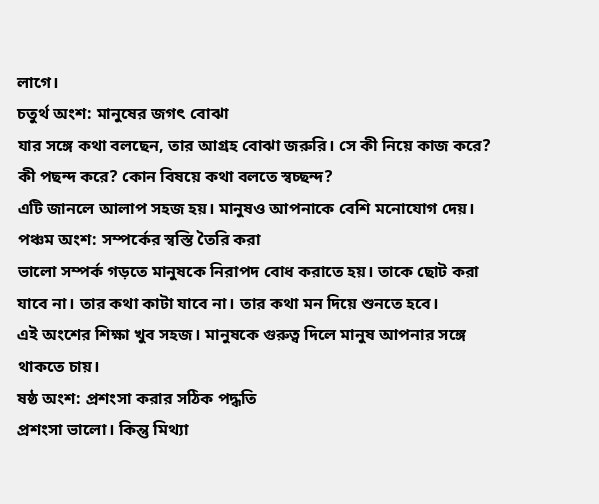লাগে।
চতুর্থ অংশ: মানুষের জগৎ বোঝা
যার সঙ্গে কথা বলছেন, তার আগ্রহ বোঝা জরুরি। সে কী নিয়ে কাজ করে? কী পছন্দ করে? কোন বিষয়ে কথা বলতে স্বচ্ছন্দ?
এটি জানলে আলাপ সহজ হয়। মানুষও আপনাকে বেশি মনোযোগ দেয়।
পঞ্চম অংশ: সম্পর্কের স্বস্তি তৈরি করা
ভালো সম্পর্ক গড়তে মানুষকে নিরাপদ বোধ করাতে হয়। তাকে ছোট করা যাবে না। তার কথা কাটা যাবে না। তার কথা মন দিয়ে শুনতে হবে।
এই অংশের শিক্ষা খুব সহজ। মানুষকে গুরুত্ব দিলে মানুষ আপনার সঙ্গে থাকতে চায়।
ষষ্ঠ অংশ: প্রশংসা করার সঠিক পদ্ধতি
প্রশংসা ভালো। কিন্তু মিথ্যা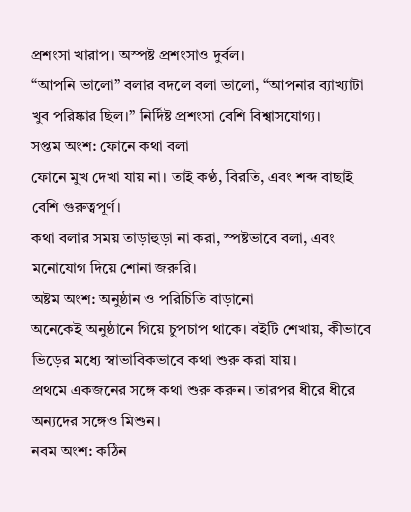প্রশংসা খারাপ। অস্পষ্ট প্রশংসাও দুর্বল।
“আপনি ভালো” বলার বদলে বলা ভালো, “আপনার ব্যাখ্যাটা খুব পরিষ্কার ছিল।” নির্দিষ্ট প্রশংসা বেশি বিশ্বাসযোগ্য।
সপ্তম অংশ: ফোনে কথা বলা
ফোনে মুখ দেখা যায় না। তাই কণ্ঠ, বিরতি, এবং শব্দ বাছাই বেশি গুরুত্বপূর্ণ।
কথা বলার সময় তাড়াহুড়া না করা, স্পষ্টভাবে বলা, এবং মনোযোগ দিয়ে শোনা জরুরি।
অষ্টম অংশ: অনুষ্ঠান ও পরিচিতি বাড়ানো
অনেকেই অনুষ্ঠানে গিয়ে চুপচাপ থাকে। বইটি শেখায়, কীভাবে ভিড়ের মধ্যে স্বাভাবিকভাবে কথা শুরু করা যায়।
প্রথমে একজনের সঙ্গে কথা শুরু করুন। তারপর ধীরে ধীরে অন্যদের সঙ্গেও মিশুন।
নবম অংশ: কঠিন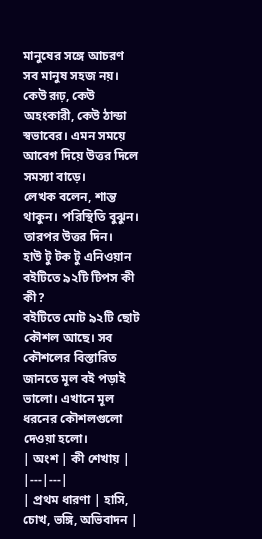মানুষের সঙ্গে আচরণ
সব মানুষ সহজ নয়। কেউ রূঢ়, কেউ অহংকারী, কেউ ঠান্ডা স্বভাবের। এমন সময়ে আবেগ দিয়ে উত্তর দিলে সমস্যা বাড়ে।
লেখক বলেন, শান্ত থাকুন। পরিস্থিতি বুঝুন। তারপর উত্তর দিন।
হাউ টু টক টু এনিওয়ান বইটিতে ৯২টি টিপস কী কী?
বইটিতে মোট ৯২টি ছোট কৌশল আছে। সব কৌশলের বিস্তারিত জানতে মূল বই পড়াই ভালো। এখানে মূল ধরনের কৌশলগুলো দেওয়া হলো।
| অংশ | কী শেখায় |
|---|---|
| প্রথম ধারণা | হাসি, চোখ, ভঙ্গি, অভিবাদন |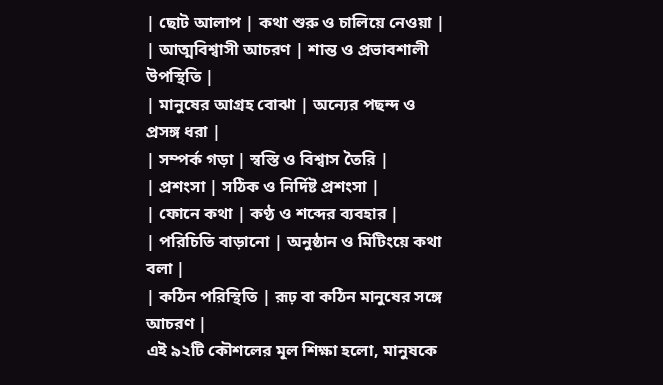| ছোট আলাপ | কথা শুরু ও চালিয়ে নেওয়া |
| আত্মবিশ্বাসী আচরণ | শান্ত ও প্রভাবশালী উপস্থিতি |
| মানুষের আগ্রহ বোঝা | অন্যের পছন্দ ও প্রসঙ্গ ধরা |
| সম্পর্ক গড়া | স্বস্তি ও বিশ্বাস তৈরি |
| প্রশংসা | সঠিক ও নির্দিষ্ট প্রশংসা |
| ফোনে কথা | কণ্ঠ ও শব্দের ব্যবহার |
| পরিচিতি বাড়ানো | অনুষ্ঠান ও মিটিংয়ে কথা বলা |
| কঠিন পরিস্থিতি | রূঢ় বা কঠিন মানুষের সঙ্গে আচরণ |
এই ৯২টি কৌশলের মূল শিক্ষা হলো, মানুষকে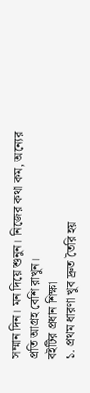সম্মান দিন। মন দিয়ে শুনুন। নিজের কথা কম, অন্যের প্রতি আগ্রহ বেশি রাখুন।
বইটির প্রধান শিক্ষা
১. প্রথম ধারণা খুব দ্রুত তৈরি হয়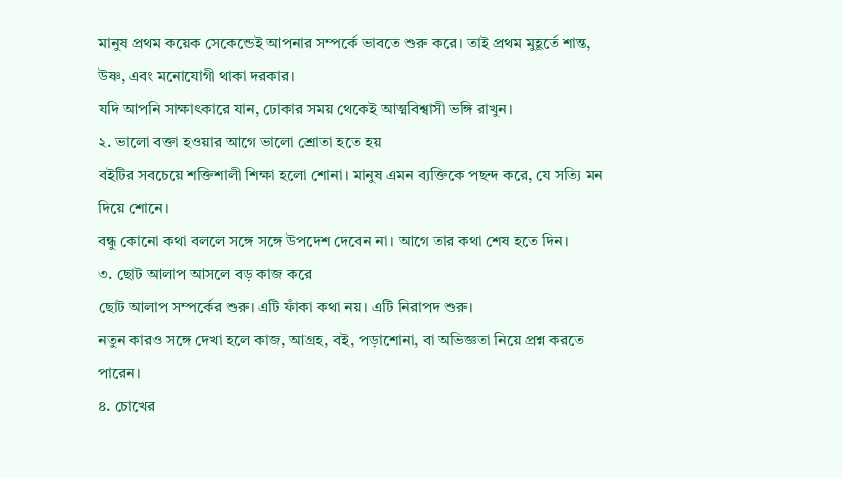মানুষ প্রথম কয়েক সেকেন্ডেই আপনার সম্পর্কে ভাবতে শুরু করে। তাই প্রথম মুহূর্তে শান্ত, উষ্ণ, এবং মনোযোগী থাকা দরকার।
যদি আপনি সাক্ষাৎকারে যান, ঢোকার সময় থেকেই আত্মবিশ্বাসী ভঙ্গি রাখুন।
২. ভালো বক্তা হওয়ার আগে ভালো শ্রোতা হতে হয়
বইটির সবচেয়ে শক্তিশালী শিক্ষা হলো শোনা। মানুষ এমন ব্যক্তিকে পছন্দ করে, যে সত্যি মন দিয়ে শোনে।
বন্ধু কোনো কথা বললে সঙ্গে সঙ্গে উপদেশ দেবেন না। আগে তার কথা শেষ হতে দিন।
৩. ছোট আলাপ আসলে বড় কাজ করে
ছোট আলাপ সম্পর্কের শুরু। এটি ফাঁকা কথা নয়। এটি নিরাপদ শুরু।
নতুন কারও সঙ্গে দেখা হলে কাজ, আগ্রহ, বই, পড়াশোনা, বা অভিজ্ঞতা নিয়ে প্রশ্ন করতে পারেন।
৪. চোখের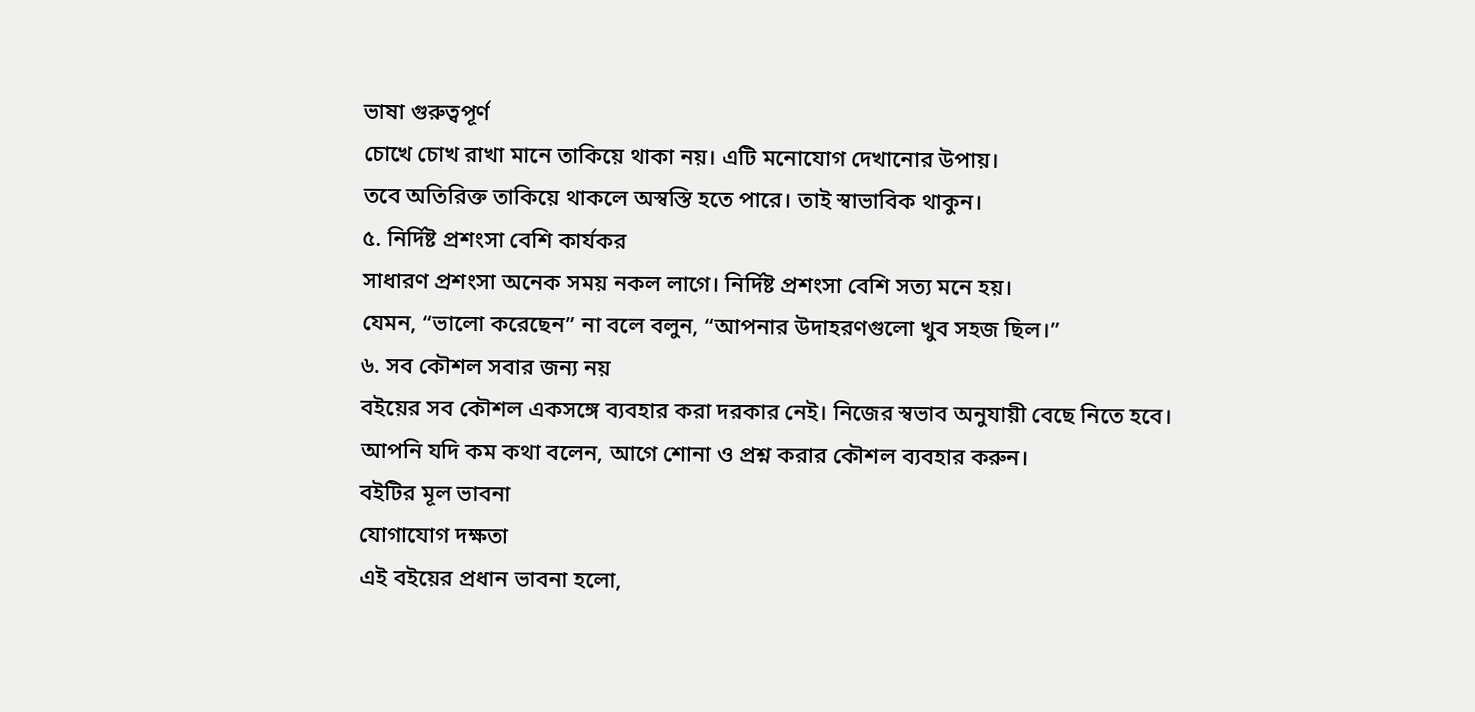ভাষা গুরুত্বপূর্ণ
চোখে চোখ রাখা মানে তাকিয়ে থাকা নয়। এটি মনোযোগ দেখানোর উপায়।
তবে অতিরিক্ত তাকিয়ে থাকলে অস্বস্তি হতে পারে। তাই স্বাভাবিক থাকুন।
৫. নির্দিষ্ট প্রশংসা বেশি কার্যকর
সাধারণ প্রশংসা অনেক সময় নকল লাগে। নির্দিষ্ট প্রশংসা বেশি সত্য মনে হয়।
যেমন, “ভালো করেছেন” না বলে বলুন, “আপনার উদাহরণগুলো খুব সহজ ছিল।”
৬. সব কৌশল সবার জন্য নয়
বইয়ের সব কৌশল একসঙ্গে ব্যবহার করা দরকার নেই। নিজের স্বভাব অনুযায়ী বেছে নিতে হবে।
আপনি যদি কম কথা বলেন, আগে শোনা ও প্রশ্ন করার কৌশল ব্যবহার করুন।
বইটির মূল ভাবনা
যোগাযোগ দক্ষতা
এই বইয়ের প্রধান ভাবনা হলো,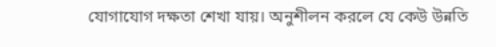যোগাযোগ দক্ষতা শেখা যায়। অনুশীলন করলে যে কেউ উন্নতি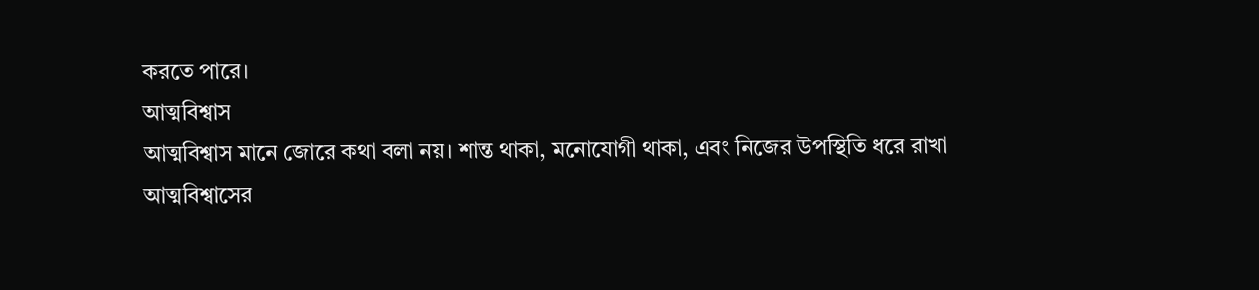করতে পারে।
আত্মবিশ্বাস
আত্মবিশ্বাস মানে জোরে কথা বলা নয়। শান্ত থাকা, মনোযোগী থাকা, এবং নিজের উপস্থিতি ধরে রাখা আত্মবিশ্বাসের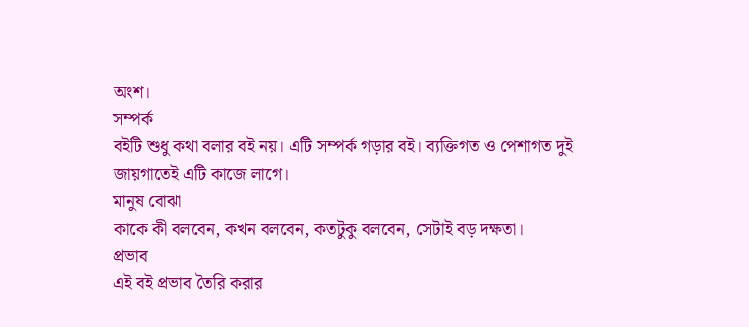অংশ।
সম্পর্ক
বইটি শুধু কথা বলার বই নয়। এটি সম্পর্ক গড়ার বই। ব্যক্তিগত ও পেশাগত দুই জায়গাতেই এটি কাজে লাগে।
মানুষ বোঝা
কাকে কী বলবেন, কখন বলবেন, কতটুকু বলবেন, সেটাই বড় দক্ষতা।
প্রভাব
এই বই প্রভাব তৈরি করার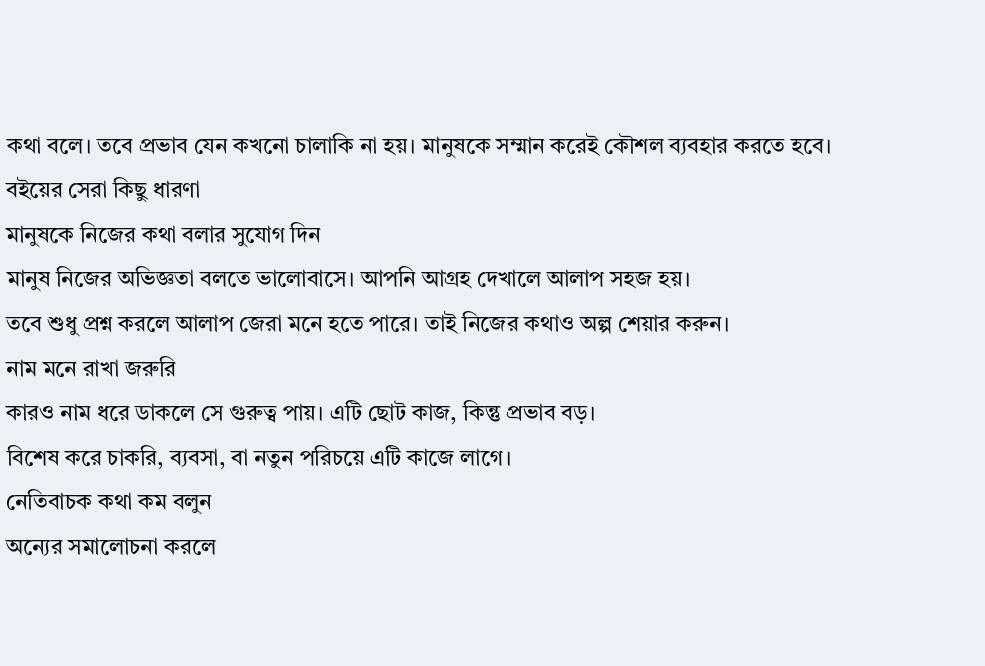কথা বলে। তবে প্রভাব যেন কখনো চালাকি না হয়। মানুষকে সম্মান করেই কৌশল ব্যবহার করতে হবে।
বইয়ের সেরা কিছু ধারণা
মানুষকে নিজের কথা বলার সুযোগ দিন
মানুষ নিজের অভিজ্ঞতা বলতে ভালোবাসে। আপনি আগ্রহ দেখালে আলাপ সহজ হয়।
তবে শুধু প্রশ্ন করলে আলাপ জেরা মনে হতে পারে। তাই নিজের কথাও অল্প শেয়ার করুন।
নাম মনে রাখা জরুরি
কারও নাম ধরে ডাকলে সে গুরুত্ব পায়। এটি ছোট কাজ, কিন্তু প্রভাব বড়।
বিশেষ করে চাকরি, ব্যবসা, বা নতুন পরিচয়ে এটি কাজে লাগে।
নেতিবাচক কথা কম বলুন
অন্যের সমালোচনা করলে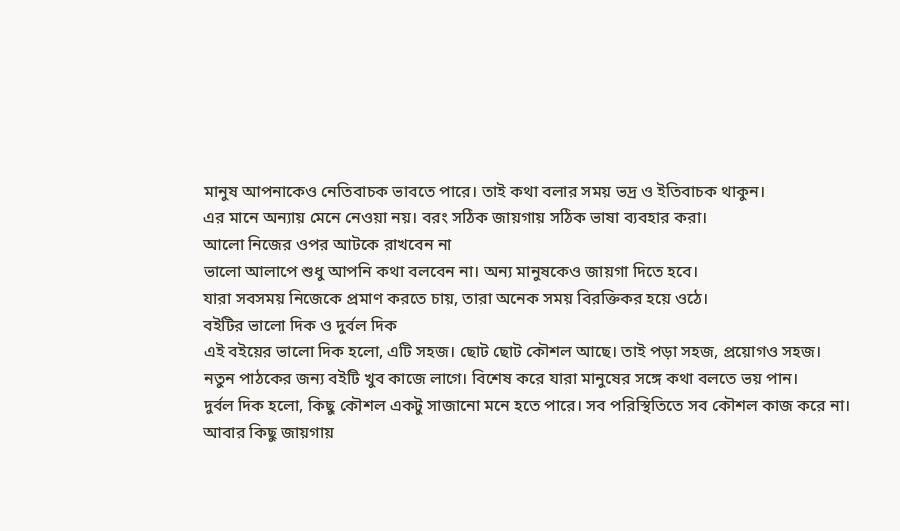মানুষ আপনাকেও নেতিবাচক ভাবতে পারে। তাই কথা বলার সময় ভদ্র ও ইতিবাচক থাকুন।
এর মানে অন্যায় মেনে নেওয়া নয়। বরং সঠিক জায়গায় সঠিক ভাষা ব্যবহার করা।
আলো নিজের ওপর আটকে রাখবেন না
ভালো আলাপে শুধু আপনি কথা বলবেন না। অন্য মানুষকেও জায়গা দিতে হবে।
যারা সবসময় নিজেকে প্রমাণ করতে চায়, তারা অনেক সময় বিরক্তিকর হয়ে ওঠে।
বইটির ভালো দিক ও দুর্বল দিক
এই বইয়ের ভালো দিক হলো, এটি সহজ। ছোট ছোট কৌশল আছে। তাই পড়া সহজ, প্রয়োগও সহজ।
নতুন পাঠকের জন্য বইটি খুব কাজে লাগে। বিশেষ করে যারা মানুষের সঙ্গে কথা বলতে ভয় পান।
দুর্বল দিক হলো, কিছু কৌশল একটু সাজানো মনে হতে পারে। সব পরিস্থিতিতে সব কৌশল কাজ করে না। আবার কিছু জায়গায়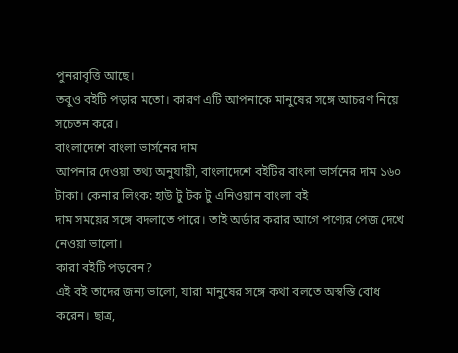পুনরাবৃত্তি আছে।
তবুও বইটি পড়ার মতো। কারণ এটি আপনাকে মানুষের সঙ্গে আচরণ নিয়ে সচেতন করে।
বাংলাদেশে বাংলা ভার্সনের দাম
আপনার দেওয়া তথ্য অনুযায়ী, বাংলাদেশে বইটির বাংলা ভার্সনের দাম ১৬০ টাকা। কেনার লিংক: হাউ টু টক টু এনিওয়ান বাংলা বই
দাম সময়ের সঙ্গে বদলাতে পারে। তাই অর্ডার করার আগে পণ্যের পেজ দেখে নেওয়া ভালো।
কারা বইটি পড়বেন?
এই বই তাদের জন্য ভালো, যারা মানুষের সঙ্গে কথা বলতে অস্বস্তি বোধ করেন। ছাত্র,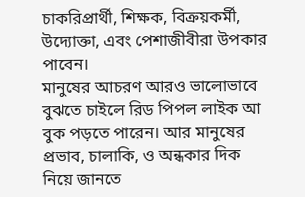চাকরিপ্রার্থী, শিক্ষক, বিক্রয়কর্মী, উদ্যোক্তা, এবং পেশাজীবীরা উপকার পাবেন।
মানুষের আচরণ আরও ভালোভাবে বুঝতে চাইলে রিড পিপল লাইক আ বুক পড়তে পারেন। আর মানুষের প্রভাব, চালাকি, ও অন্ধকার দিক নিয়ে জানতে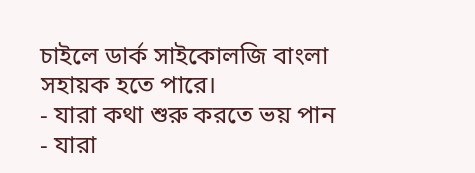চাইলে ডার্ক সাইকোলজি বাংলা সহায়ক হতে পারে।
- যারা কথা শুরু করতে ভয় পান
- যারা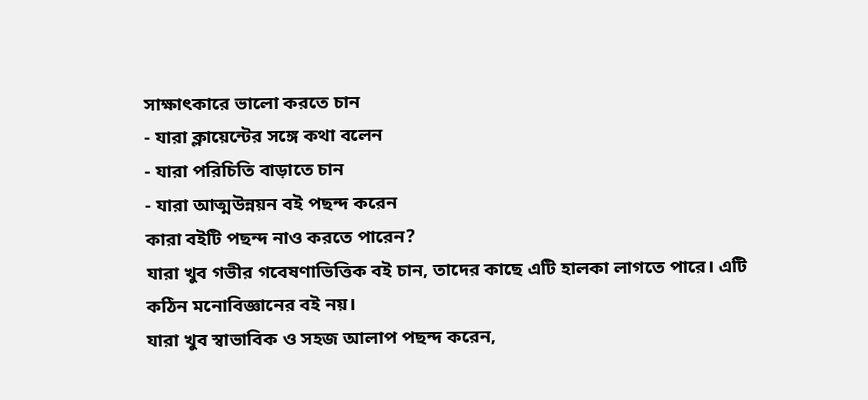সাক্ষাৎকারে ভালো করতে চান
- যারা ক্লায়েন্টের সঙ্গে কথা বলেন
- যারা পরিচিতি বাড়াতে চান
- যারা আত্মউন্নয়ন বই পছন্দ করেন
কারা বইটি পছন্দ নাও করতে পারেন?
যারা খুব গভীর গবেষণাভিত্তিক বই চান, তাদের কাছে এটি হালকা লাগতে পারে। এটি কঠিন মনোবিজ্ঞানের বই নয়।
যারা খুব স্বাভাবিক ও সহজ আলাপ পছন্দ করেন,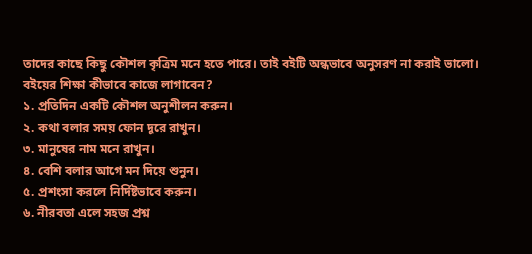তাদের কাছে কিছু কৌশল কৃত্রিম মনে হতে পারে। তাই বইটি অন্ধভাবে অনুসরণ না করাই ভালো।
বইয়ের শিক্ষা কীভাবে কাজে লাগাবেন?
১. প্রতিদিন একটি কৌশল অনুশীলন করুন।
২. কথা বলার সময় ফোন দূরে রাখুন।
৩. মানুষের নাম মনে রাখুন।
৪. বেশি বলার আগে মন দিয়ে শুনুন।
৫. প্রশংসা করলে নির্দিষ্টভাবে করুন।
৬. নীরবতা এলে সহজ প্রশ্ন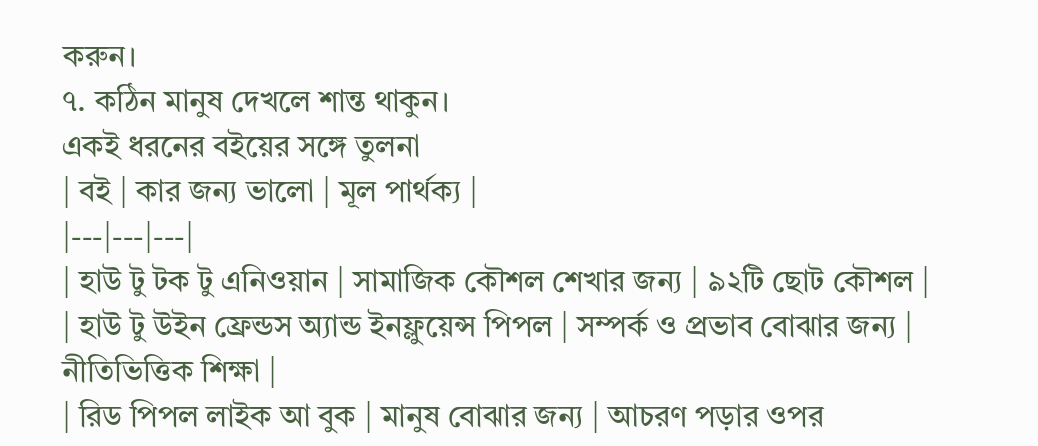করুন।
৭. কঠিন মানুষ দেখলে শান্ত থাকুন।
একই ধরনের বইয়ের সঙ্গে তুলনা
| বই | কার জন্য ভালো | মূল পার্থক্য |
|---|---|---|
| হাউ টু টক টু এনিওয়ান | সামাজিক কৌশল শেখার জন্য | ৯২টি ছোট কৌশল |
| হাউ টু উইন ফ্রেন্ডস অ্যান্ড ইনফ্লুয়েন্স পিপল | সম্পর্ক ও প্রভাব বোঝার জন্য | নীতিভিত্তিক শিক্ষা |
| রিড পিপল লাইক আ বুক | মানুষ বোঝার জন্য | আচরণ পড়ার ওপর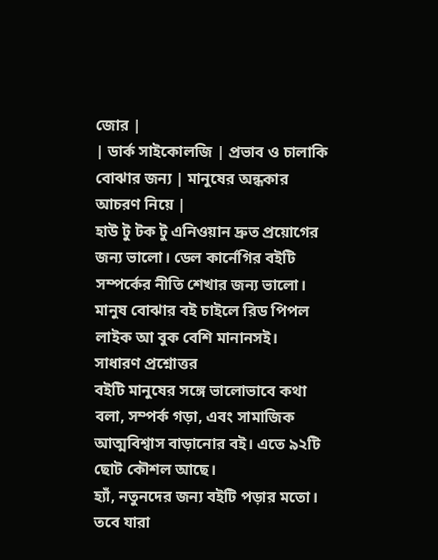জোর |
| ডার্ক সাইকোলজি | প্রভাব ও চালাকি বোঝার জন্য | মানুষের অন্ধকার আচরণ নিয়ে |
হাউ টু টক টু এনিওয়ান দ্রুত প্রয়োগের জন্য ভালো। ডেল কার্নেগির বইটি সম্পর্কের নীতি শেখার জন্য ভালো। মানুষ বোঝার বই চাইলে রিড পিপল লাইক আ বুক বেশি মানানসই।
সাধারণ প্রশ্নোত্তর
বইটি মানুষের সঙ্গে ভালোভাবে কথা বলা, সম্পর্ক গড়া, এবং সামাজিক আত্মবিশ্বাস বাড়ানোর বই। এতে ৯২টি ছোট কৌশল আছে।
হ্যাঁ, নতুনদের জন্য বইটি পড়ার মতো। তবে যারা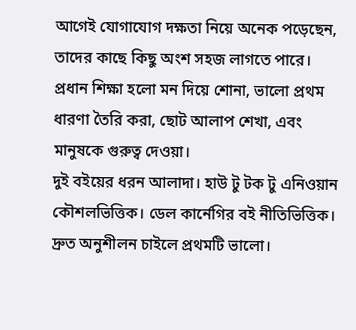আগেই যোগাযোগ দক্ষতা নিয়ে অনেক পড়েছেন, তাদের কাছে কিছু অংশ সহজ লাগতে পারে।
প্রধান শিক্ষা হলো মন দিয়ে শোনা, ভালো প্রথম ধারণা তৈরি করা, ছোট আলাপ শেখা, এবং মানুষকে গুরুত্ব দেওয়া।
দুই বইয়ের ধরন আলাদা। হাউ টু টক টু এনিওয়ান কৌশলভিত্তিক। ডেল কার্নেগির বই নীতিভিত্তিক। দ্রুত অনুশীলন চাইলে প্রথমটি ভালো।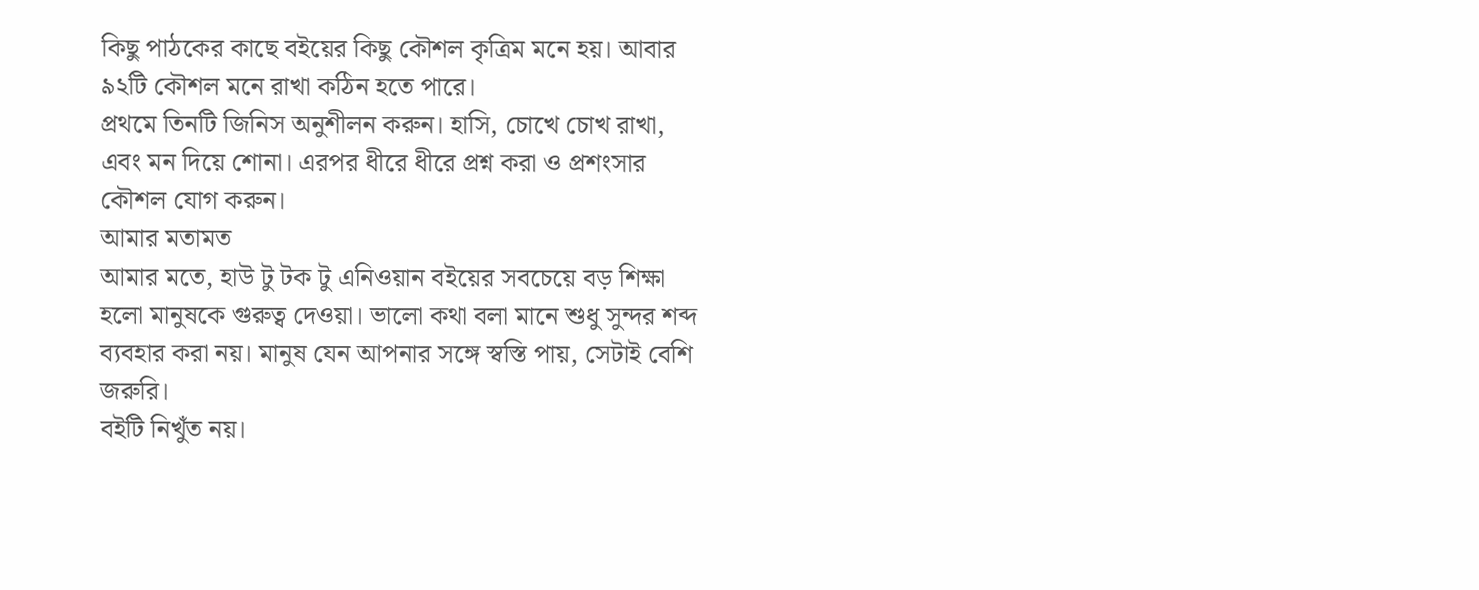কিছু পাঠকের কাছে বইয়ের কিছু কৌশল কৃত্রিম মনে হয়। আবার ৯২টি কৌশল মনে রাখা কঠিন হতে পারে।
প্রথমে তিনটি জিনিস অনুশীলন করুন। হাসি, চোখে চোখ রাখা, এবং মন দিয়ে শোনা। এরপর ধীরে ধীরে প্রশ্ন করা ও প্রশংসার কৌশল যোগ করুন।
আমার মতামত
আমার মতে, হাউ টু টক টু এনিওয়ান বইয়ের সবচেয়ে বড় শিক্ষা হলো মানুষকে গুরুত্ব দেওয়া। ভালো কথা বলা মানে শুধু সুন্দর শব্দ ব্যবহার করা নয়। মানুষ যেন আপনার সঙ্গে স্বস্তি পায়, সেটাই বেশি জরুরি।
বইটি নিখুঁত নয়।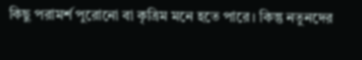কিছু পরামর্শ পুরোনো বা কৃত্রিম মনে হতে পারে। কিন্তু নতুনদের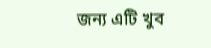জন্য এটি খুব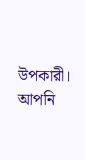উপকারী।
আপনি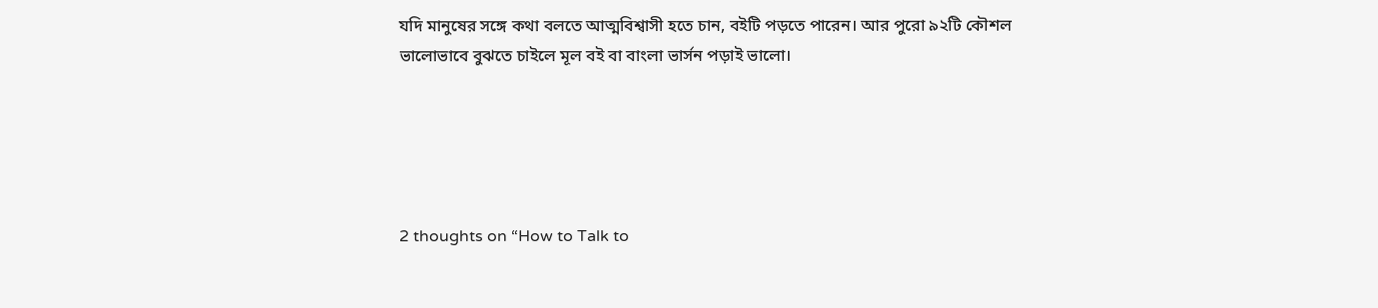যদি মানুষের সঙ্গে কথা বলতে আত্মবিশ্বাসী হতে চান, বইটি পড়তে পারেন। আর পুরো ৯২টি কৌশল ভালোভাবে বুঝতে চাইলে মূল বই বা বাংলা ভার্সন পড়াই ভালো।





2 thoughts on “How to Talk to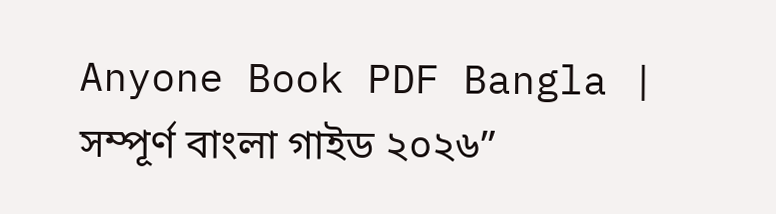Anyone Book PDF Bangla | সম্পূর্ণ বাংলা গাইড ২০২৬”